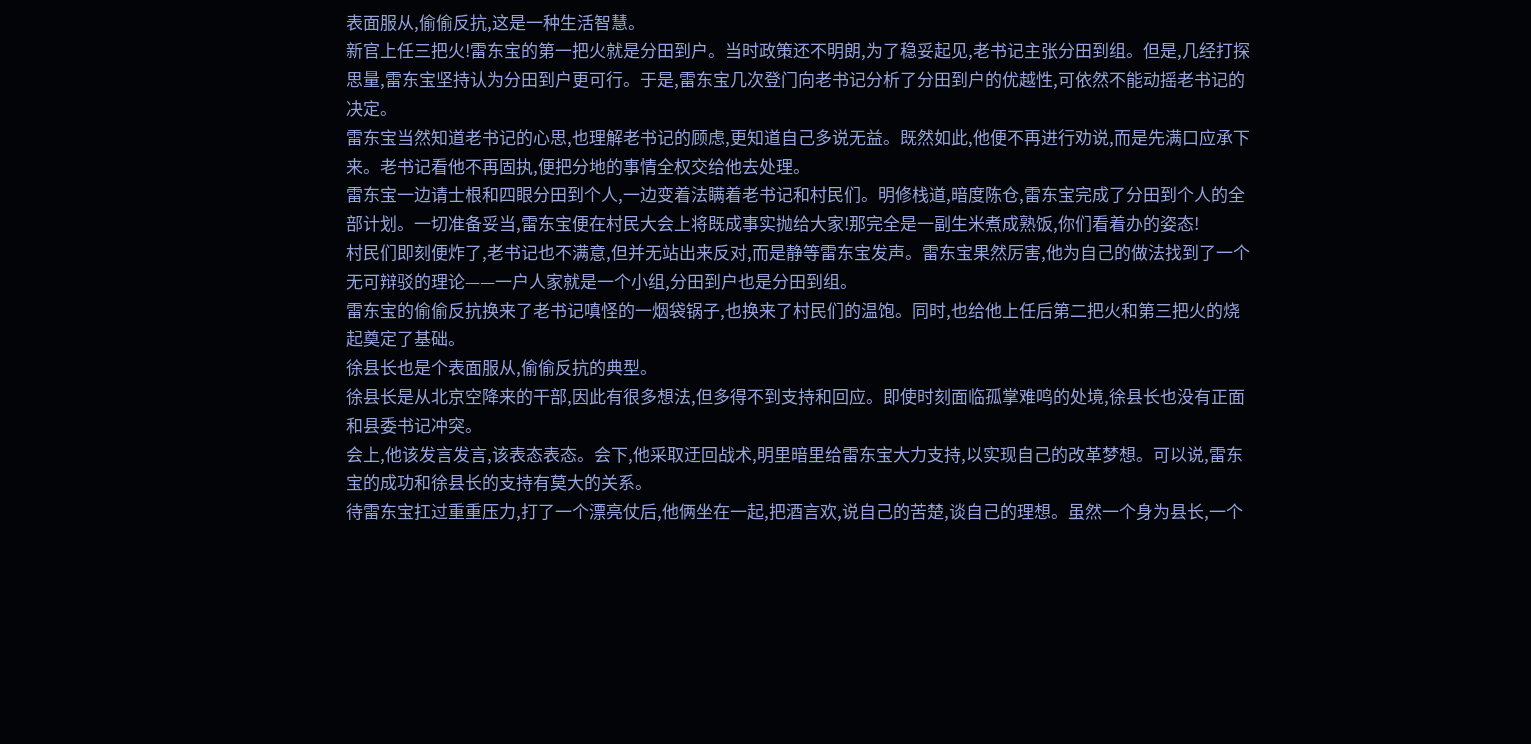表面服从,偷偷反抗,这是一种生活智慧。
新官上任三把火!雷东宝的第一把火就是分田到户。当时政策还不明朗,为了稳妥起见,老书记主张分田到组。但是,几经打探思量,雷东宝坚持认为分田到户更可行。于是,雷东宝几次登门向老书记分析了分田到户的优越性,可依然不能动摇老书记的决定。
雷东宝当然知道老书记的心思,也理解老书记的顾虑,更知道自己多说无益。既然如此,他便不再进行劝说,而是先满口应承下来。老书记看他不再固执,便把分地的事情全权交给他去处理。
雷东宝一边请士根和四眼分田到个人,一边变着法瞒着老书记和村民们。明修栈道,暗度陈仓,雷东宝完成了分田到个人的全部计划。一切准备妥当,雷东宝便在村民大会上将既成事实抛给大家!那完全是一副生米煮成熟饭,你们看着办的姿态!
村民们即刻便炸了,老书记也不满意,但并无站出来反对,而是静等雷东宝发声。雷东宝果然厉害,他为自己的做法找到了一个无可辩驳的理论——一户人家就是一个小组,分田到户也是分田到组。
雷东宝的偷偷反抗换来了老书记嗔怪的一烟袋锅子,也换来了村民们的温饱。同时,也给他上任后第二把火和第三把火的烧起奠定了基础。
徐县长也是个表面服从,偷偷反抗的典型。
徐县长是从北京空降来的干部,因此有很多想法,但多得不到支持和回应。即使时刻面临孤掌难鸣的处境,徐县长也没有正面和县委书记冲突。
会上,他该发言发言,该表态表态。会下,他采取迂回战术,明里暗里给雷东宝大力支持,以实现自己的改革梦想。可以说,雷东宝的成功和徐县长的支持有莫大的关系。
待雷东宝扛过重重压力,打了一个漂亮仗后,他俩坐在一起,把酒言欢,说自己的苦楚,谈自己的理想。虽然一个身为县长,一个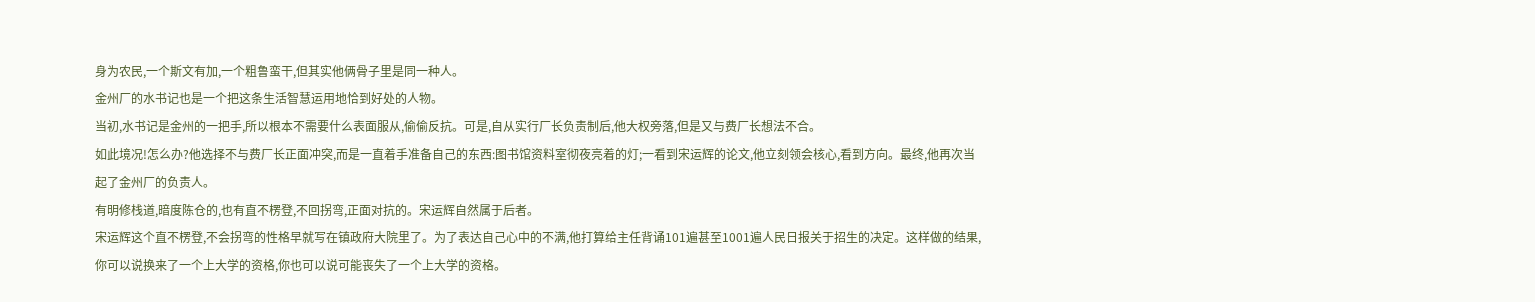身为农民,一个斯文有加,一个粗鲁蛮干,但其实他俩骨子里是同一种人。
金州厂的水书记也是一个把这条生活智慧运用地恰到好处的人物。
当初,水书记是金州的一把手,所以根本不需要什么表面服从,偷偷反抗。可是,自从实行厂长负责制后,他大权旁落,但是又与费厂长想法不合。
如此境况!怎么办?他选择不与费厂长正面冲突,而是一直着手准备自己的东西:图书馆资料室彻夜亮着的灯;一看到宋运辉的论文,他立刻领会核心,看到方向。最终,他再次当起了金州厂的负责人。
有明修栈道,暗度陈仓的,也有直不楞登,不回拐弯,正面对抗的。宋运辉自然属于后者。
宋运辉这个直不楞登,不会拐弯的性格早就写在镇政府大院里了。为了表达自己心中的不满,他打算给主任背诵101遍甚至1001遍人民日报关于招生的决定。这样做的结果,你可以说换来了一个上大学的资格,你也可以说可能丧失了一个上大学的资格。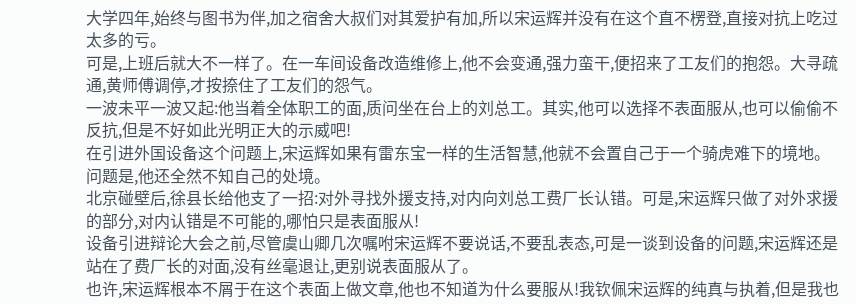大学四年,始终与图书为伴,加之宿舍大叔们对其爱护有加,所以宋运辉并没有在这个直不楞登,直接对抗上吃过太多的亏。
可是,上班后就大不一样了。在一车间设备改造维修上,他不会变通,强力蛮干,便招来了工友们的抱怨。大寻疏通,黄师傅调停,才按捺住了工友们的怨气。
一波未平一波又起:他当着全体职工的面,质问坐在台上的刘总工。其实,他可以选择不表面服从,也可以偷偷不反抗,但是不好如此光明正大的示威吧!
在引进外国设备这个问题上,宋运辉如果有雷东宝一样的生活智慧,他就不会置自己于一个骑虎难下的境地。问题是,他还全然不知自己的处境。
北京碰壁后,徐县长给他支了一招:对外寻找外援支持,对内向刘总工费厂长认错。可是,宋运辉只做了对外求援的部分,对内认错是不可能的,哪怕只是表面服从!
设备引进辩论大会之前,尽管虞山卿几次嘱咐宋运辉不要说话,不要乱表态,可是一谈到设备的问题,宋运辉还是站在了费厂长的对面,没有丝毫退让,更别说表面服从了。
也许,宋运辉根本不屑于在这个表面上做文章,他也不知道为什么要服从!我钦佩宋运辉的纯真与执着,但是我也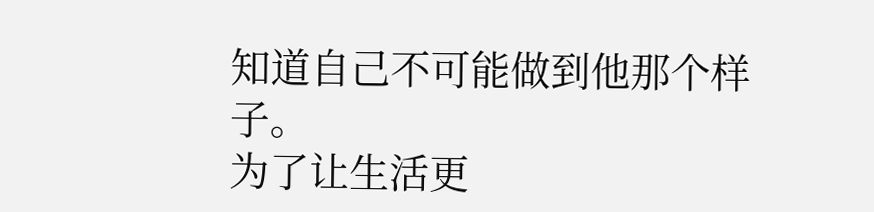知道自己不可能做到他那个样子。
为了让生活更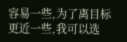容易一些,为了离目标更近一些,我可以选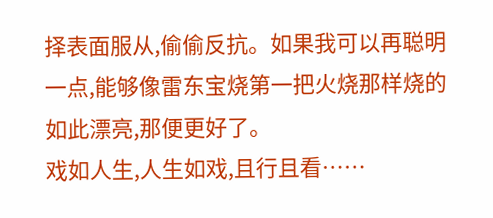择表面服从,偷偷反抗。如果我可以再聪明一点,能够像雷东宝烧第一把火烧那样烧的如此漂亮,那便更好了。
戏如人生,人生如戏,且行且看……